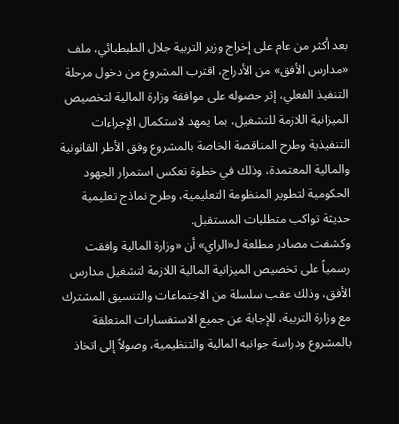بعد أكثر من عام على إخراج وزير التربية جلال الطبطبائي، ملف «مدارس الأفق» من الأدراج، اقترب المشروع من دخول مرحلة التنفيذ الفعلي، إثر حصوله على موافقة وزارة المالية لتخصيص الميزانية اللازمة للتشغيل، بما يمهد لاستكمال الإجراءات التنفيذية وطرح المناقصة الخاصة بالمشروع وفق الأطر القانونية والمالية المعتمدة، وذلك في خطوة تعكس استمرار الجهود الحكومية لتطوير المنظومة التعليمية، وطرح نماذج تعليمية حديثة تواكب متطلبات المستقبل.
وكشفت مصادر مطلعة لـ«الراي» أن «وزارة المالية وافقت رسمياً على تخصيص الميزانية المالية اللازمة لتشغيل مدارس الأفق، وذلك عقب سلسلة من الاجتماعات والتنسيق المشترك مع وزارة التربية، للإجابة عن جميع الاستفسارات المتعلقة بالمشروع ودراسة جوانبه المالية والتنظيمية، وصولاً إلى اتخاذ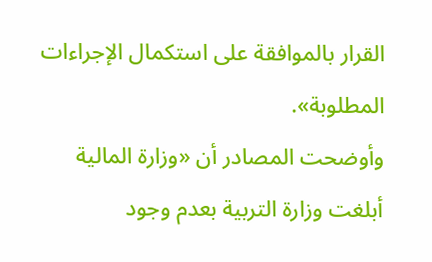القرار بالموافقة على استكمال الإجراءات المطلوبة».
وأوضحت المصادر أن «وزارة المالية أبلغت وزارة التربية بعدم وجود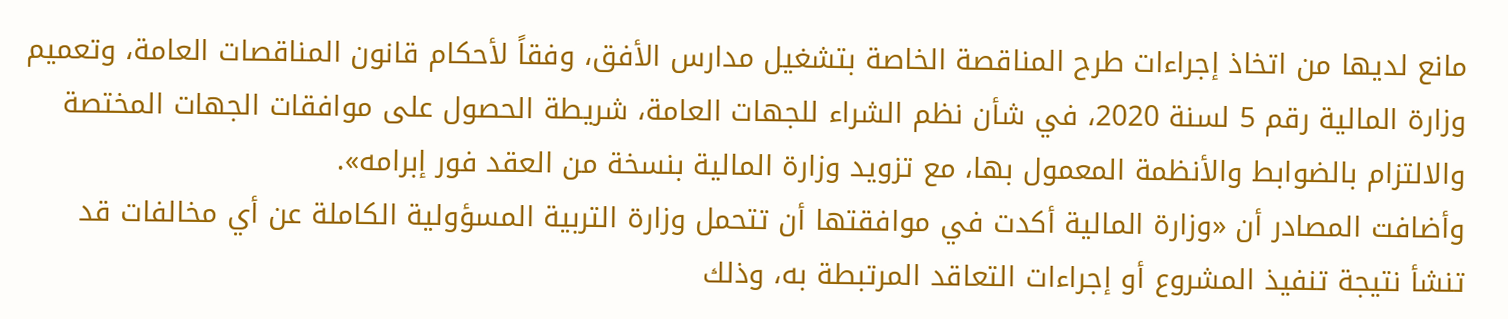مانع لديها من اتخاذ إجراءات طرح المناقصة الخاصة بتشغيل مدارس الأفق، وفقاً لأحكام قانون المناقصات العامة، وتعميم وزارة المالية رقم 5 لسنة 2020، في شأن نظم الشراء للجهات العامة، شريطة الحصول على موافقات الجهات المختصة والالتزام بالضوابط والأنظمة المعمول بها، مع تزويد وزارة المالية بنسخة من العقد فور إبرامه».
وأضافت المصادر أن «وزارة المالية أكدت في موافقتها أن تتحمل وزارة التربية المسؤولية الكاملة عن أي مخالفات قد تنشأ نتيجة تنفيذ المشروع أو إجراءات التعاقد المرتبطة به، وذلك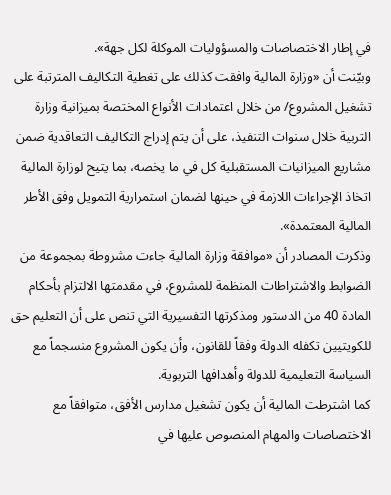في إطار الاختصاصات والمسؤوليات الموكلة لكل جهة».
وبيّنت أن «وزارة المالية وافقت كذلك على تغطية التكاليف المترتبة على تشغيل المشروع/ من خلال اعتمادات الأنواع المختصة بميزانية وزارة التربية خلال سنوات التنفيذ، على أن يتم إدراج التكاليف التعاقدية ضمن مشاريع الميزانيات المستقبلية كل في ما يخصه، بما يتيح لوزارة المالية اتخاذ الإجراءات اللازمة في حينها لضمان استمرارية التمويل وفق الأطر المالية المعتمدة».
وذكرت المصادر أن «موافقة وزارة المالية جاءت مشروطة بمجموعة من الضوابط والاشتراطات المنظمة للمشروع، في مقدمتها الالتزام بأحكام المادة 40 من الدستور ومذكرتها التفسيرية التي تنص على أن التعليم حق للكويتيين تكفله الدولة وفقاً للقانون، وأن يكون المشروع منسجماً مع السياسة التعليمية للدولة وأهدافها التربوية.
كما اشترطت المالية أن يكون تشغيل مدارس الأفق، متوافقاً مع الاختصاصات والمهام المنصوص عليها في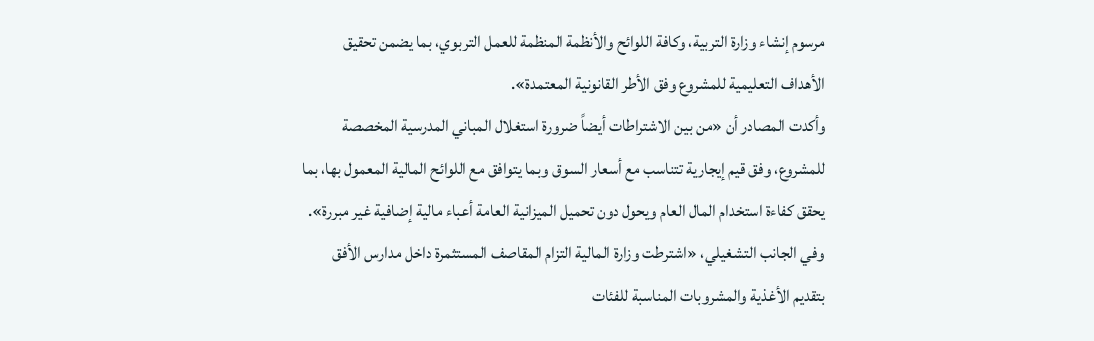مرسوم إنشاء وزارة التربية، وكافة اللوائح والأنظمة المنظمة للعمل التربوي، بما يضمن تحقيق الأهداف التعليمية للمشروع وفق الأطر القانونية المعتمدة».
وأكدت المصادر أن «من بين الاشتراطات أيضاً ضرورة استغلال المباني المدرسية المخصصة للمشروع، وفق قيم إيجارية تتناسب مع أسعار السوق وبما يتوافق مع اللوائح المالية المعمول بها، بما يحقق كفاءة استخدام المال العام ويحول دون تحميل الميزانية العامة أعباء مالية إضافية غير مبررة».
وفي الجانب التشغيلي، «اشترطت وزارة المالية التزام المقاصف المستثمرة داخل مدارس الأفق بتقديم الأغذية والمشروبات المناسبة للفئات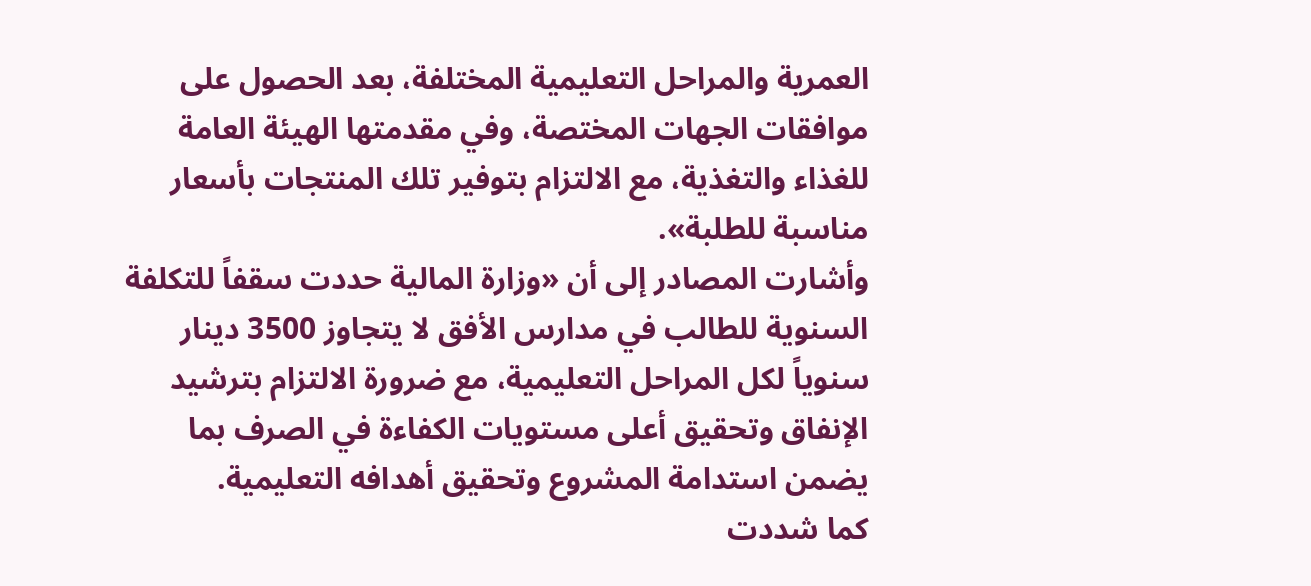العمرية والمراحل التعليمية المختلفة، بعد الحصول على موافقات الجهات المختصة، وفي مقدمتها الهيئة العامة للغذاء والتغذية، مع الالتزام بتوفير تلك المنتجات بأسعار مناسبة للطلبة».
وأشارت المصادر إلى أن «وزارة المالية حددت سقفاً للتكلفة السنوية للطالب في مدارس الأفق لا يتجاوز 3500 دينار سنوياً لكل المراحل التعليمية، مع ضرورة الالتزام بترشيد الإنفاق وتحقيق أعلى مستويات الكفاءة في الصرف بما يضمن استدامة المشروع وتحقيق أهدافه التعليمية.
كما شددت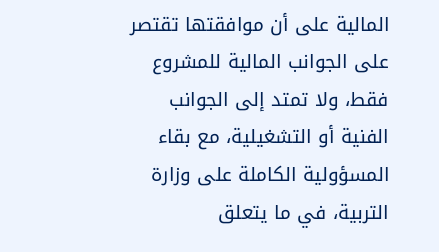المالية على أن موافقتها تقتصر على الجوانب المالية للمشروع فقط، ولا تمتد إلى الجوانب الفنية أو التشغيلية، مع بقاء المسؤولية الكاملة على وزارة التربية، في ما يتعلق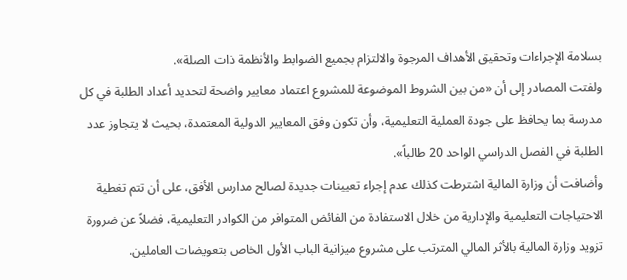بسلامة الإجراءات وتحقيق الأهداف المرجوة والالتزام بجميع الضوابط والأنظمة ذات الصلة».
ولفتت المصادر إلى أن «من بين الشروط الموضوعة للمشروع اعتماد معايير واضحة لتحديد أعداد الطلبة في كل مدرسة بما يحافظ على جودة العملية التعليمية، وأن تكون وفق المعايير الدولية المعتمدة، بحيث لا يتجاوز عدد الطلبة في الفصل الدراسي الواحد 20 طالباً».
وأضافت أن وزارة المالية اشترطت كذلك عدم إجراء تعيينات جديدة لصالح مدارس الأفق، على أن تتم تغطية الاحتياجات التعليمية والإدارية من خلال الاستفادة من الفائض المتوافر من الكوادر التعليمية، فضلاً عن ضرورة تزويد وزارة المالية بالأثر المالي المترتب على مشروع ميزانية الباب الأول الخاص بتعويضات العاملين.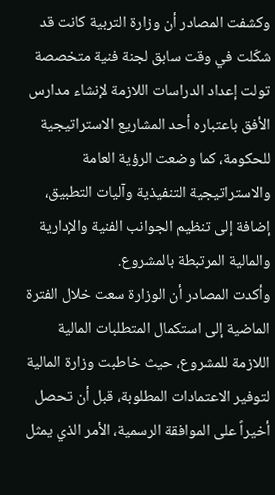وكشفت المصادر أن وزارة التربية كانت قد شكّلت في وقت سابق لجنة فنية متخصصة تولت إعداد الدراسات اللازمة لإنشاء مدارس الأفق باعتباره أحد المشاريع الاستراتيجية للحكومة، كما وضعت الرؤية العامة والاستراتيجية التنفيذية وآليات التطبيق، إضافة إلى تنظيم الجوانب الفنية والإدارية والمالية المرتبطة بالمشروع.
وأكدت المصادر أن الوزارة سعت خلال الفترة الماضية إلى استكمال المتطلبات المالية اللازمة للمشروع، حيث خاطبت وزارة المالية لتوفير الاعتمادات المطلوبة، قبل أن تحصل أخيراً على الموافقة الرسمية، الأمر الذي يمثل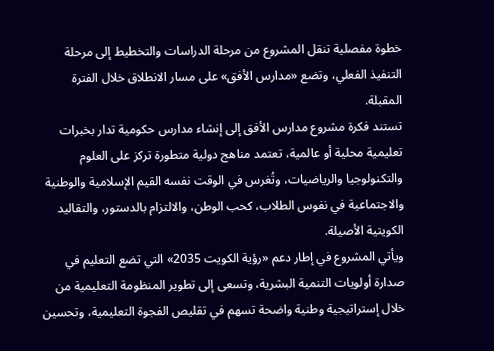خطوة مفصلية تنقل المشروع من مرحلة الدراسات والتخطيط إلى مرحلة التنفيذ الفعلي، وتضع «مدارس الأفق» على مسار الانطلاق خلال الفترة المقبلة.
تستند فكرة مشروع مدارس الأفق إلى إنشاء مدارس حكومية تدار بخبرات تعليمية محلية أو عالمية، تعتمد مناهج دولية متطورة تركز على العلوم والتكنولوجيا والرياضيات، وتُغرس في الوقت نفسه القيم الإسلامية والوطنية والاجتماعية في نفوس الطلاب، كحب الوطن، والالتزام بالدستور، والتقاليد الكويتية الأصيلة.
ويأتي المشروع في إطار دعم «رؤية الكويت 2035» التي تضع التعليم في صدارة أولويات التنمية البشرية، وتسعى إلى تطوير المنظومة التعليمية من خلال إستراتيجية وطنية واضحة تسهم في تقليص الفجوة التعليمية، وتحسين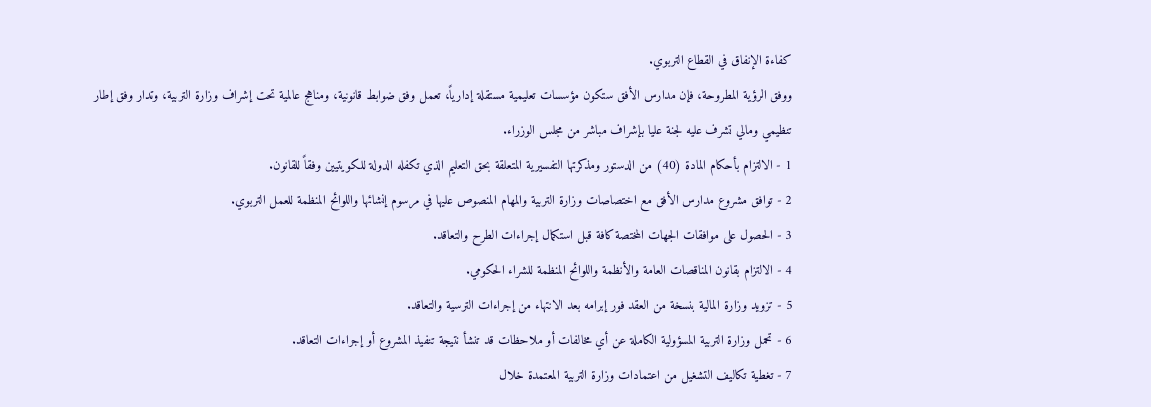كفاءة الإنفاق في القطاع التربوي.
ووفق الرؤية المطروحة، فإن مدارس الأفق ستكون مؤسسات تعليمية مستقلة إدارياً، تعمل وفق ضوابط قانونية، ومناهج عالمية تحت إشراف وزارة التربية، وتدار وفق إطار تنظيمي ومالي تشرف عليه لجنة عليا بإشراف مباشر من مجلس الوزراء.
1 - الالتزام بأحكام المادة (40) من الدستور ومذكرتها التفسيرية المتعلقة بحق التعليم الذي تكفله الدولة للكويتيين وفقاً للقانون.
2 - توافق مشروع مدارس الأفق مع اختصاصات وزارة التربية والمهام المنصوص عليها في مرسوم إنشائها واللوائح المنظمة للعمل التربوي.
3 - الحصول على موافقات الجهات المختصة كافة قبل استكمال إجراءات الطرح والتعاقد.
4 - الالتزام بقانون المناقصات العامة والأنظمة واللوائح المنظمة للشراء الحكومي.
5 - تزويد وزارة المالية بنسخة من العقد فور إبرامه بعد الانتهاء من إجراءات الترسية والتعاقد.
6 - تحمل وزارة التربية المسؤولية الكاملة عن أي مخالفات أو ملاحظات قد تنشأ نتيجة تنفيذ المشروع أو إجراءات التعاقد.
7 - تغطية تكاليف التشغيل من اعتمادات وزارة التربية المعتمدة خلال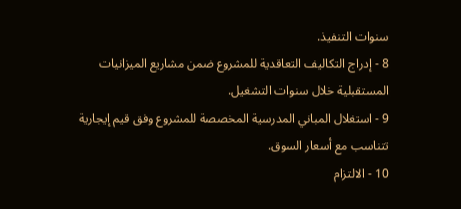سنوات التنفيذ.
8 - إدراج التكاليف التعاقدية للمشروع ضمن مشاريع الميزانيات المستقبلية خلال سنوات التشغيل.
9 - استغلال المباني المدرسية المخصصة للمشروع وفق قيم إيجارية تتناسب مع أسعار السوق.
10 - الالتزام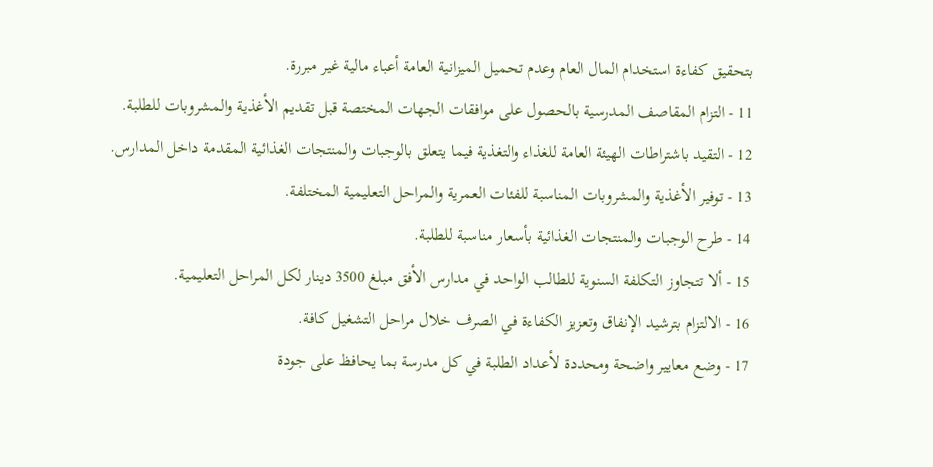بتحقيق كفاءة استخدام المال العام وعدم تحميل الميزانية العامة أعباء مالية غير مبررة.
11 - التزام المقاصف المدرسية بالحصول على موافقات الجهات المختصة قبل تقديم الأغذية والمشروبات للطلبة.
12 - التقيد باشتراطات الهيئة العامة للغذاء والتغذية فيما يتعلق بالوجبات والمنتجات الغذائية المقدمة داخل المدارس.
13 - توفير الأغذية والمشروبات المناسبة للفئات العمرية والمراحل التعليمية المختلفة.
14 - طرح الوجبات والمنتجات الغذائية بأسعار مناسبة للطلبة.
15 - ألا تتجاوز التكلفة السنوية للطالب الواحد في مدارس الأفق مبلغ 3500 دينار لكل المراحل التعليمية.
16 - الالتزام بترشيد الإنفاق وتعزيز الكفاءة في الصرف خلال مراحل التشغيل كافة.
17 - وضع معايير واضحة ومحددة لأعداد الطلبة في كل مدرسة بما يحافظ على جودة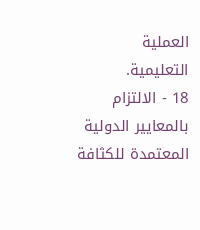العملية التعليمية.
18 - الالتزام بالمعايير الدولية المعتمدة للكثافة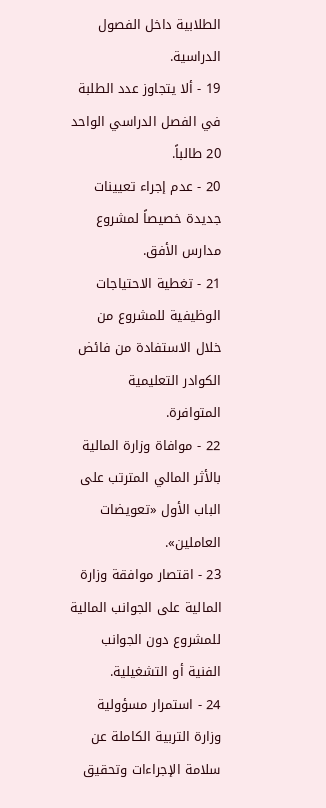الطلابية داخل الفصول الدراسية.
19 - ألا يتجاوز عدد الطلبة في الفصل الدراسي الواحد 20 طالباً.
20 - عدم إجراء تعيينات جديدة خصيصاً لمشروع مدارس الأفق.
21 - تغطية الاحتياجات الوظيفية للمشروع من خلال الاستفادة من فائض الكوادر التعليمية المتوافرة.
22 - موافاة وزارة المالية بالأثر المالي المترتب على الباب الأول «تعويضات العاملين».
23 - اقتصار موافقة وزارة المالية على الجوانب المالية للمشروع دون الجوانب الفنية أو التشغيلية.
24 - استمرار مسؤولية وزارة التربية الكاملة عن سلامة الإجراءات وتحقيق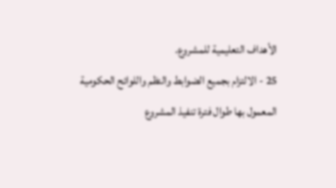الأهداف التعليمية للمشروع.
25 - الالتزام بجميع الضوابط والنظم واللوائح الحكومية المعمول بها طوال فترة تنفيذ المشروع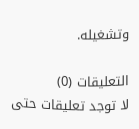وتشغيله.

التعليقات (0)
لا توجد تعليقات حتى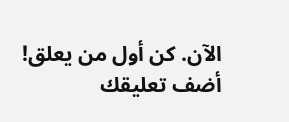الآن. كن أول من يعلق!
أضف تعليقك